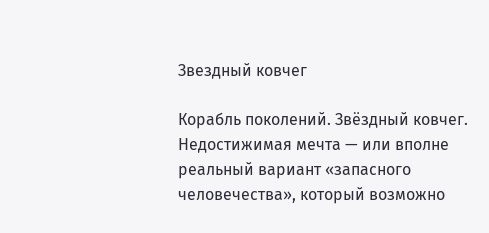Звездный ковчег

Корабль поколений. Звёздный ковчег. Недостижимая мечта — или вполне реальный вариант «запасного человечества», который возможно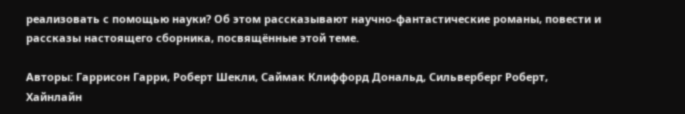реализовать с помощью науки? Об этом рассказывают научно-фантастические романы, повести и рассказы настоящего сборника, посвящённые этой теме.

Авторы: Гаррисон Гарри, Роберт Шекли, Саймак Клиффорд Дональд, Сильверберг Роберт, Хайнлайн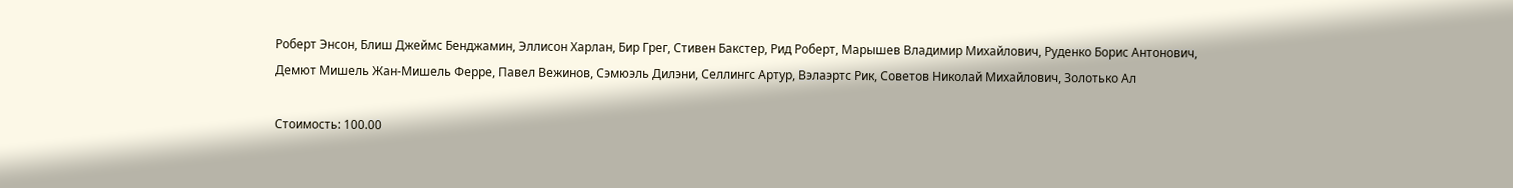Роберт Энсон, Блиш Джеймс Бенджамин, Эллисон Харлан, Бир Грег, Стивен Бакстер, Рид Роберт, Марышев Владимир Михайлович, Руденко Борис Антонович, Демют Мишель Жан-Мишель Ферре, Павел Вежинов, Сэмюэль Дилэни, Селлингс Артур, Вэлаэртс Рик, Советов Николай Михайлович, Золотько Ал

Стоимость: 100.00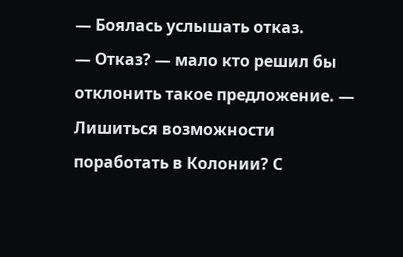— Боялась услышать отказ.
— Отказ? — мало кто решил бы отклонить такое предложение. — Лишиться возможности поработать в Колонии? С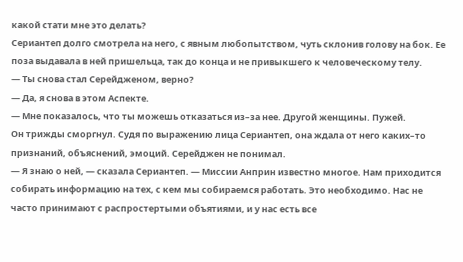какой стати мне это делать?
Сериантеп долго смотрела на него, с явным любопытством, чуть склонив голову на бок. Ее поза выдавала в ней пришельца, так до конца и не привыкшего к человеческому телу.
— Ты снова стал Серейдженом, верно?
— Да, я снова в этом Аспекте.
— Мне показалось, что ты можешь отказаться из–за нее. Другой женщины. Пужей.
Он трижды сморгнул. Судя по выражению лица Сериантеп, она ждала от него каких–то признаний, объяснений, эмоций. Серейджен не понимал.
— Я знаю о ней, — сказала Сериантеп. — Миссии Анприн известно многое. Нам приходится собирать информацию на тех, с кем мы собираемся работать. Это необходимо. Нас не часто принимают с распростертыми объятиями, и у нас есть все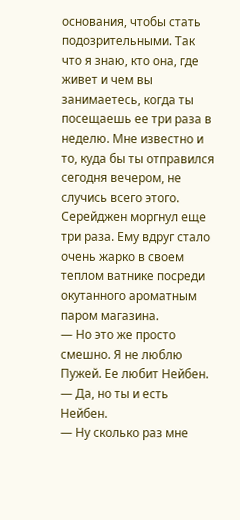основания, чтобы стать подозрительными. Так что я знаю, кто она, где живет и чем вы занимаетесь, когда ты посещаешь ее три раза в неделю. Мне известно и то, куда бы ты отправился сегодня вечером, не случись всего этого.
Серейджен моргнул еще три раза. Ему вдруг стало очень жарко в своем теплом ватнике посреди окутанного ароматным паром магазина.
— Но это же просто смешно. Я не люблю Пужей. Ее любит Нейбен.
— Да, но ты и есть Нейбен.
— Ну сколько раз мне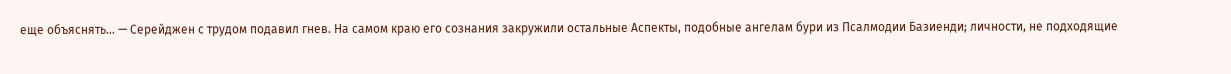еще объяснять… — Серейджен с трудом подавил гнев. На самом краю его сознания закружили остальные Аспекты, подобные ангелам бури из Псалмодии Базиенди; личности, не подходящие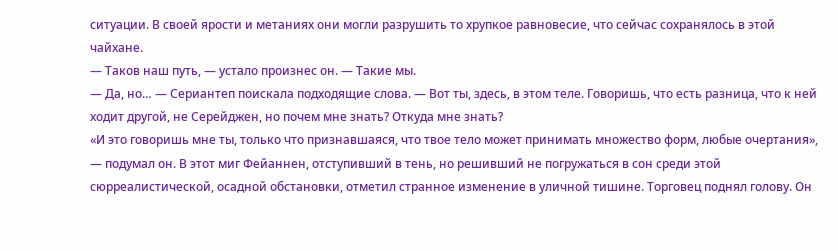ситуации. В своей ярости и метаниях они могли разрушить то хрупкое равновесие, что сейчас сохранялось в этой чайхане.
— Таков наш путь, — устало произнес он. — Такие мы.
— Да, но… — Сериантеп поискала подходящие слова. — Вот ты, здесь, в этом теле. Говоришь, что есть разница, что к ней ходит другой, не Серейджен, но почем мне знать? Откуда мне знать?
«И это говоришь мне ты, только что признавшаяся, что твое тело может принимать множество форм, любые очертания», — подумал он. В этот миг Фейаннен, отступивший в тень, но решивший не погружаться в сон среди этой сюрреалистической, осадной обстановки, отметил странное изменение в уличной тишине. Торговец поднял голову. Он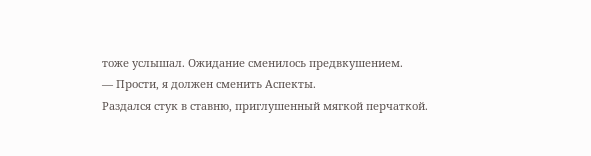тоже услышал. Ожидание сменилось предвкушением.
— Прости, я должен сменить Аспекты.
Раздался стук в ставню, приглушенный мягкой перчаткой.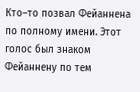Кто–то позвал Фейаннена по полному имени. Этот голос был знаком Фейаннену по тем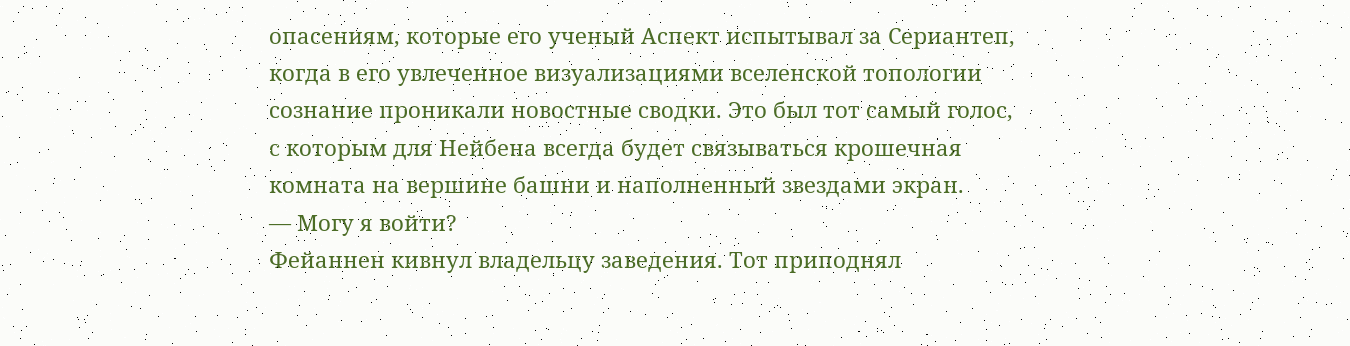опасениям, которые его ученый Аспект испытывал за Сериантеп, когда в его увлеченное визуализациями вселенской топологии сознание проникали новостные сводки. Это был тот самый голос, с которым для Нейбена всегда будет связываться крошечная комната на вершине башни и наполненный звездами экран.
— Могу я войти?
Фейаннен кивнул владельцу заведения. Тот приподнял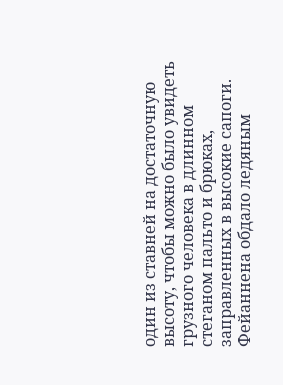один из ставней на достаточную высоту, чтобы можно было увидеть грузного человека в длинном стеганом пальто и брюках, заправленных в высокие сапоги. Фейаннена обдало ледяным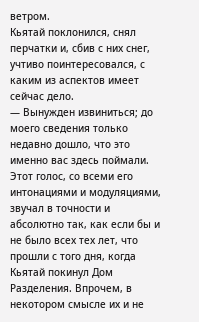ветром.
Кьятай поклонился, снял перчатки и, сбив с них снег, учтиво поинтересовался, с каким из аспектов имеет сейчас дело.
— Вынужден извиниться; до моего сведения только недавно дошло, что это именно вас здесь поймали.
Этот голос, со всеми его интонациями и модуляциями, звучал в точности и абсолютно так, как если бы и не было всех тех лет, что прошли с того дня, когда Кьятай покинул Дом Разделения. Впрочем, в некотором смысле их и не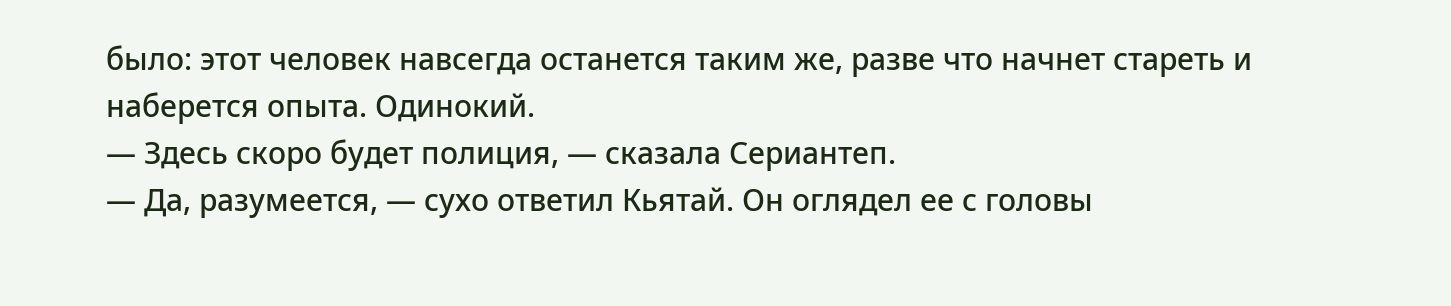было: этот человек навсегда останется таким же, разве что начнет стареть и наберется опыта. Одинокий.
— Здесь скоро будет полиция, — сказала Сериантеп.
— Да, разумеется, — сухо ответил Кьятай. Он оглядел ее с головы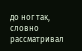до ног так, словно рассматривал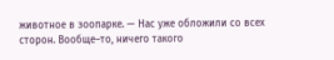животное в зоопарке. — Нас уже обложили со всех сторон. Вообще–то, ничего такого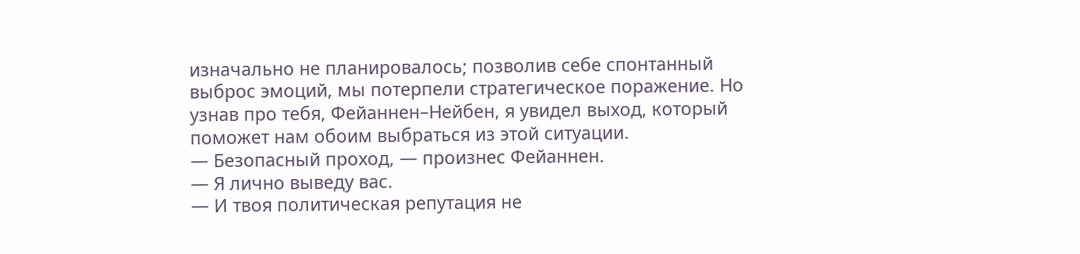изначально не планировалось; позволив себе спонтанный выброс эмоций, мы потерпели стратегическое поражение. Но узнав про тебя, Фейаннен–Нейбен, я увидел выход, который поможет нам обоим выбраться из этой ситуации.
— Безопасный проход, — произнес Фейаннен.
— Я лично выведу вас.
— И твоя политическая репутация не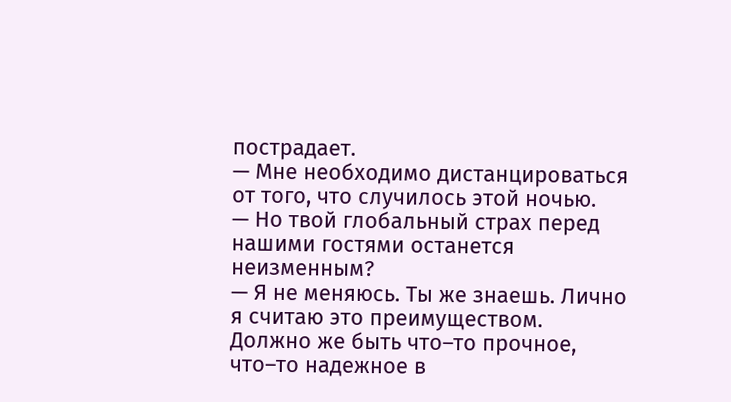пострадает.
— Мне необходимо дистанцироваться от того, что случилось этой ночью.
— Но твой глобальный страх перед нашими гостями останется неизменным?
— Я не меняюсь. Ты же знаешь. Лично я считаю это преимуществом. Должно же быть что–то прочное, что–то надежное в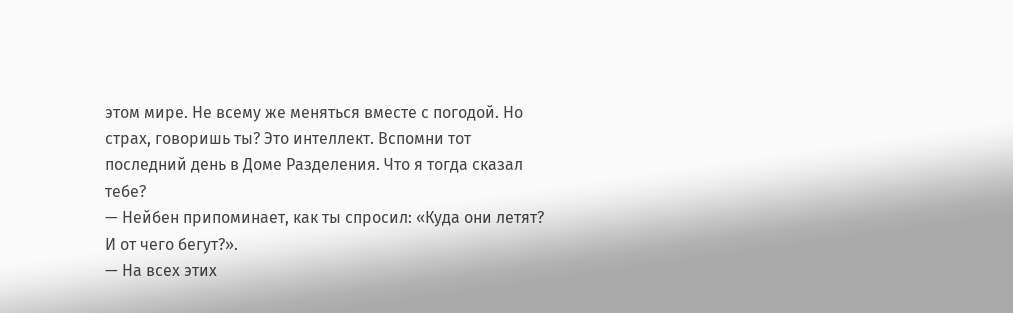этом мире. Не всему же меняться вместе с погодой. Но страх, говоришь ты? Это интеллект. Вспомни тот последний день в Доме Разделения. Что я тогда сказал тебе?
— Нейбен припоминает, как ты спросил: «Куда они летят? И от чего бегут?».
— На всех этих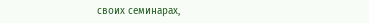своих семинарах,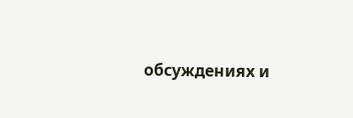обсуждениях и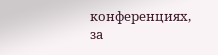конференциях, за